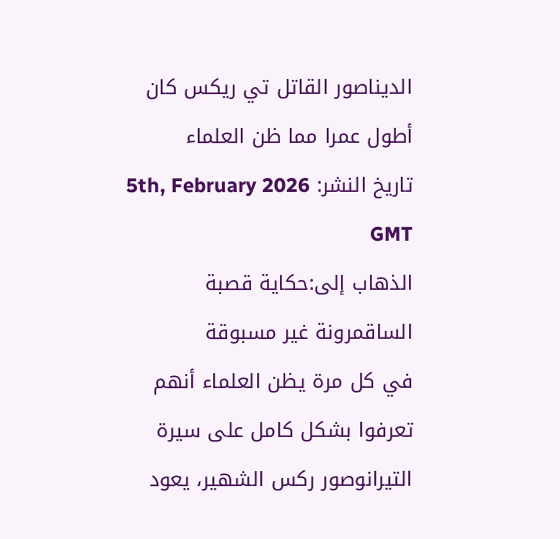الديناصور القاتل تي ريكس كان أطول عمرا مما ظن العلماء
تاريخ النشر: 5th, February 2026 GMT
الذهاب إلى:حكاية قصبة الساقمرونة غير مسبوقة
في كل مرة يظن العلماء أنهم تعرفوا بشكل كامل على سيرة التيرانوصور ركس الشهير، يعود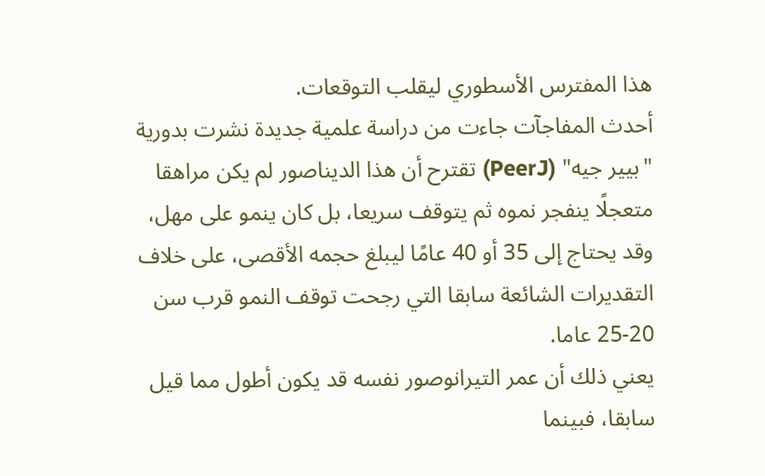هذا المفترس الأسطوري ليقلب التوقعات.
أحدث المفاجآت جاءت من دراسة علمية جديدة نشرت بدورية "بيير جيه" (PeerJ) تقترح أن هذا الديناصور لم يكن مراهقا متعجلًا ينفجر نموه ثم يتوقف سريعا، بل كان ينمو على مهل، وقد يحتاج إلى 35 أو 40 عامًا ليبلغ حجمه الأقصى، على خلاف التقديرات الشائعة سابقا التي رجحت توقف النمو قرب سن 20-25 عاما.
يعني ذلك أن عمر التيرانوصور نفسه قد يكون أطول مما قيل سابقا، فبينما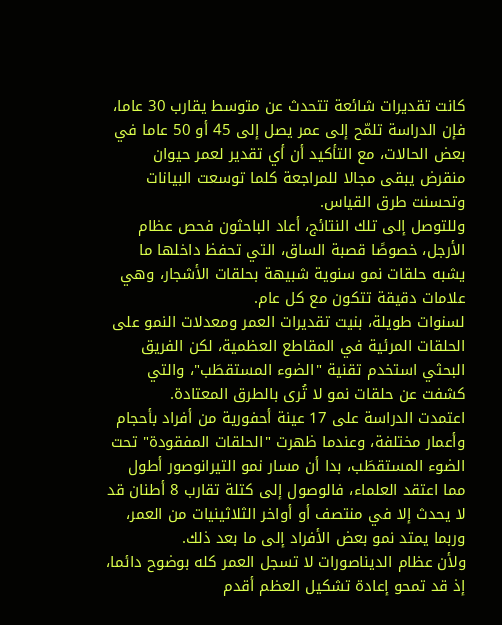كانت تقديرات شائعة تتحدث عن متوسط يقارب 30 عاما، فإن الدراسة تلمّح إلى عمر يصل إلى 45 أو 50 عاما في بعض الحالات، مع التأكيد أن أي تقدير لعمر حيوان منقرض يبقى مجالا للمراجعة كلما توسعت البيانات وتحسنت طرق القياس.
وللتوصل إلى تلك النتائج، أعاد الباحثون فحص عظام الأرجل، خصوصًا قصبة الساق، التي تحفظ داخلها ما يشبه حلقات نمو سنوية شبيهة بحلقات الأشجار، وهي علامات دقيقة تتكون مع كل عام.
لسنوات طويلة، بنيت تقديرات العمر ومعدلات النمو على الحلقات المرئية في المقاطع العظمية، لكن الفريق البحثي استخدم تقنية "الضوء المستقطَب"، والتي كشفت عن حلقات نمو لا تُرى بالطرق المعتادة.
اعتمدت الدراسة على 17 عينة أحفورية من أفراد بأحجام وأعمار مختلفة، وعندما ظهرت "الحلقات المفقودة" تحت الضوء المستقطَب، بدا أن مسار نمو التيرانوصور أطول مما اعتقد العلماء، فالوصول إلى كتلة تقارب 8 أطنان قد لا يحدث إلا في منتصف أو أواخر الثلاثينيات من العمر، وربما يمتد نمو بعض الأفراد إلى ما بعد ذلك.
ولأن عظام الديناصورات لا تسجل العمر كله بوضوح دائما، إذ قد تمحو إعادة تشكيل العظم أقدم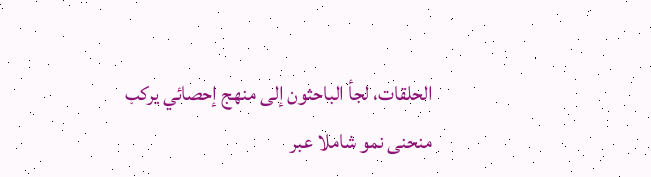الحلقات، لجأ الباحثون إلى منهج إحصائي يركب منحنى نمو شاملا عبر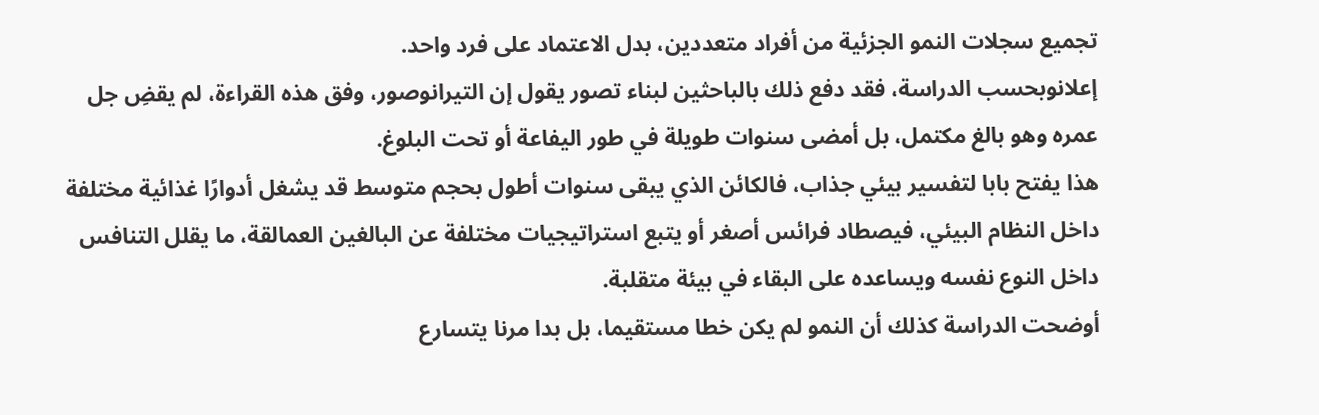تجميع سجلات النمو الجزئية من أفراد متعددين، بدل الاعتماد على فرد واحد.
إعلانوبحسب الدراسة، فقد دفع ذلك بالباحثين لبناء تصور يقول إن التيرانوصور، وفق هذه القراءة، لم يقضِ جل عمره وهو بالغ مكتمل، بل أمضى سنوات طويلة في طور اليفاعة أو تحت البلوغ.
هذا يفتح بابا لتفسير بيئي جذاب، فالكائن الذي يبقى سنوات أطول بحجم متوسط قد يشغل أدوارًا غذائية مختلفة داخل النظام البيئي، فيصطاد فرائس أصغر أو يتبع استراتيجيات مختلفة عن البالغين العمالقة، ما يقلل التنافس داخل النوع نفسه ويساعده على البقاء في بيئة متقلبة.
أوضحت الدراسة كذلك أن النمو لم يكن خطا مستقيما، بل بدا مرنا يتسارع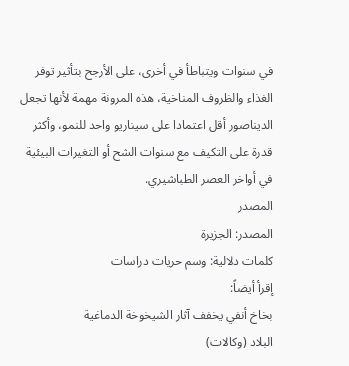في سنوات ويتباطأ في أخرى، على الأرجح بتأثير توفر الغذاء والظروف المناخية، هذه المرونة مهمة لأنها تجعل الديناصور أقل اعتمادا على سيناريو واحد للنمو، وأكثر قدرة على التكيف مع سنوات الشح أو التغيرات البيئية في أواخر العصر الطباشيري.
المصدر
المصدر: الجزيرة
كلمات دلالية: وسم حريات دراسات
إقرأ أيضاً:
بخاخ أنفي يخفف آثار الشيخوخة الدماغية
البلاد (وكالات)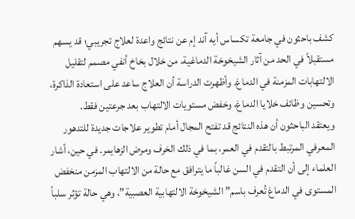كشف باحثون في جامعة تكساس أيه آند إم عن نتائج واعدة لعلاج تجريبي؛ قد يسهم مستقبلاً في الحد من آثار الشيخوخة الدماغية، من خلال بخاخ أنفي مصمم لتقليل الالتهابات المزمنة في الدماغ. وأظهرت الدراسة أن العلاج ساعد على استعادة الذاكرة، وتحسين وظائف خلايا الدماغ، وخفض مستويات الالتهاب بعد جرعتين فقط.
ويعتقد الباحثون أن هذه النتائج قد تفتح المجال أمام تطوير علاجات جديدة للتدهور المعرفي المرتبط بالتقدم في العمر، بما في ذلك الخرف ومرض الزهايمر. في حين، أشار العلماء إلى أن التقدم في السن غالباً ما يترافق مع حالة من الالتهاب المزمن منخفض المستوى في الدماغ تُعرف باسم” الشيخوخة الالتهابية العصبية”، وهي حالة تؤثر سلباً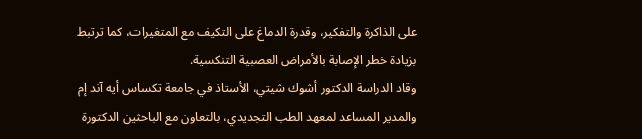على الذاكرة والتفكير، وقدرة الدماغ على التكيف مع المتغيرات، كما ترتبط بزيادة خطر الإصابة بالأمراض العصبية التنكسية.
وقاد الدراسة الدكتور أشوك شيتي، الأستاذ في جامعة تكساس أيه آند إم والمدير المساعد لمعهد الطب التجديدي، بالتعاون مع الباحثين الدكتورة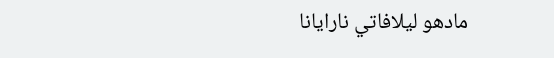مادهو ليلافاتي نارايانا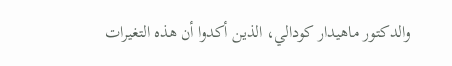والدكتور ماهيدار كودالي، الذين أكدوا أن هذه التغيرات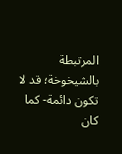المرتبطة بالشيخوخة؛ قد لا تكون دائمة- كما كان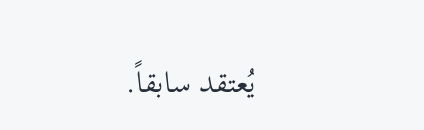يُعتقد سابقاً.